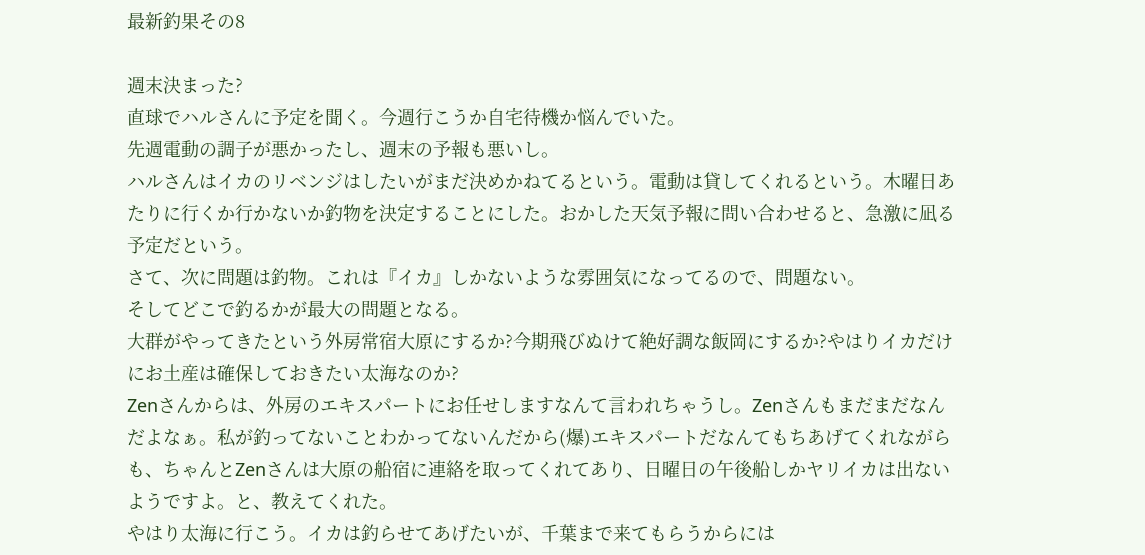最新釣果その8

週末決まった?
直球でハルさんに予定を聞く。今週行こうか自宅待機か悩んでいた。
先週電動の調子が悪かったし、週末の予報も悪いし。
ハルさんはイカのリベンジはしたいがまだ決めかねてるという。電動は貸してくれるという。木曜日あたりに行くか行かないか釣物を決定することにした。おかした天気予報に問い合わせると、急激に凪る予定だという。
さて、次に問題は釣物。これは『イカ』しかないような雰囲気になってるので、問題ない。
そしてどこで釣るかが最大の問題となる。
大群がやってきたという外房常宿大原にするか?今期飛びぬけて絶好調な飯岡にするか?やはりイカだけにお土産は確保しておきたい太海なのか?
Zenさんからは、外房のエキスパートにお任せしますなんて言われちゃうし。Zenさんもまだまだなんだよなぁ。私が釣ってないことわかってないんだから(爆)エキスパートだなんてもちあげてくれながらも、ちゃんとZenさんは大原の船宿に連絡を取ってくれてあり、日曜日の午後船しかヤリイカは出ないようですよ。と、教えてくれた。
やはり太海に行こう。イカは釣らせてあげたいが、千葉まで来てもらうからには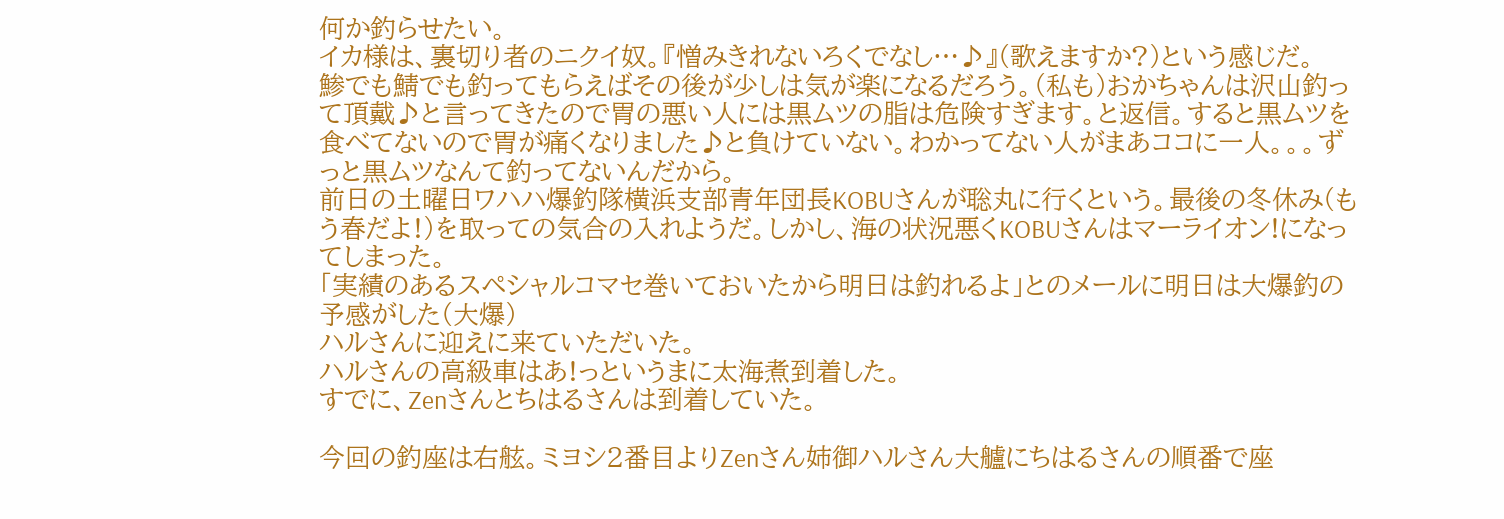何か釣らせたい。
イカ様は、裏切り者のニクイ奴。『憎みきれないろくでなし…♪』(歌えますか?)という感じだ。
鯵でも鯖でも釣ってもらえばその後が少しは気が楽になるだろう。(私も)おかちゃんは沢山釣って頂戴♪と言ってきたので胃の悪い人には黒ムツの脂は危険すぎます。と返信。すると黒ムツを食べてないので胃が痛くなりました♪と負けていない。わかってない人がまあココに一人。。。ずっと黒ムツなんて釣ってないんだから。
前日の土曜日ワハハ爆釣隊横浜支部青年団長KOBUさんが聡丸に行くという。最後の冬休み(もう春だよ!)を取っての気合の入れようだ。しかし、海の状況悪くKOBUさんはマーライオン!になってしまった。
「実績のあるスペシャルコマセ巻いておいたから明日は釣れるよ」とのメールに明日は大爆釣の予感がした(大爆)
ハルさんに迎えに来ていただいた。
ハルさんの高級車はあ!っというまに太海煮到着した。
すでに、Zenさんとちはるさんは到着していた。

今回の釣座は右舷。ミヨシ2番目よりZenさん姉御ハルさん大艫にちはるさんの順番で座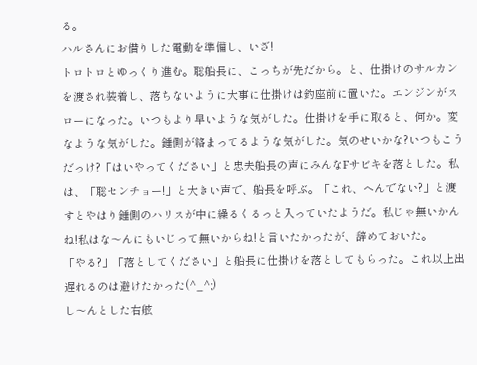る。
ハルさんにお借りした電動を準備し、いざ!
トロトロとゆっくり進む。聡船長に、こっちが先だから。と、仕掛けのサルカンを渡され装着し、落ちないように大事に仕掛けは釣座前に置いた。エンジンがスローになった。いつもより早いような気がした。仕掛けを手に取ると、何か。変なような気がした。錘側が絡まってるような気がした。気のせいかな?いつもこうだっけ?「はいやってください」と忠夫船長の声にみんなFサビキを落とした。私は、「聡センチョー!」と大きい声で、船長を呼ぶ。「これ、へんでない?」と渡すとやはり錘側のハリスが中に繰るくるっと入っていたようだ。私じゃ無いかんね!私はな〜んにもいじって無いからね!と言いたかったが、辞めておいた。
「やる?」「落としてください」と船長に仕掛けを落としてもらった。これ以上出遅れるのは避けたかった(^_^;)
し〜んとした右舷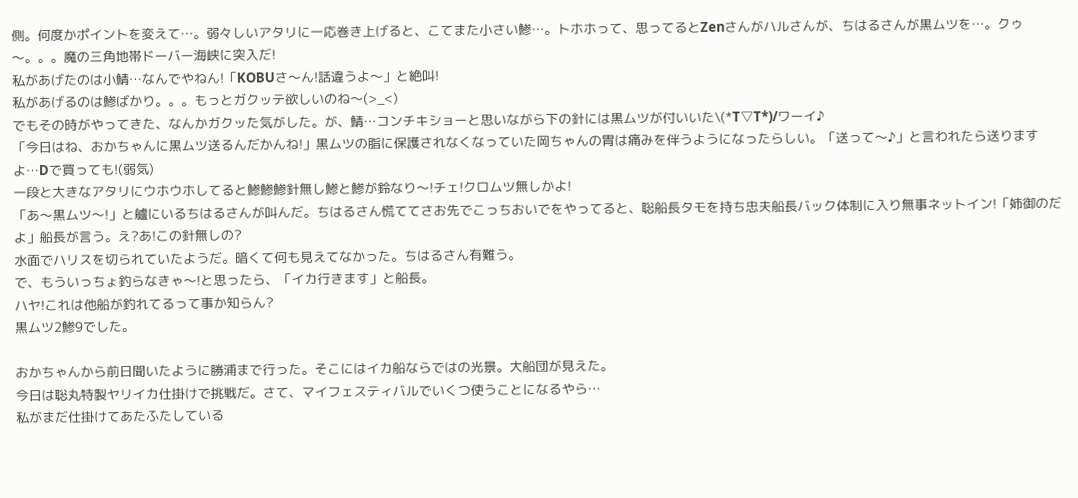側。何度かポイントを変えて…。弱々しいアタリに一応巻き上げると、こてまた小さい鯵…。トホホって、思ってるとZenさんがハルさんが、ちはるさんが黒ムツを…。クゥ〜。。。魔の三角地帯ドーバー海峡に突入だ!
私があげたのは小鯖…なんでやねん!「KOBUさ〜ん!話違うよ〜」と絶叫!
私があげるのは鯵ばかり。。。もっとガクッテ欲しいのね〜(>_<)
でもその時がやってきた、なんかガクッた気がした。が、鯖…コンチキショーと思いながら下の針には黒ムツが付いいた\(*T▽T*)/ワーイ♪
「今日はね、おかちゃんに黒ムツ送るんだかんね!」黒ムツの脂に保護されなくなっていた岡ちゃんの胃は痛みを伴うようになったらしい。「送って〜♪」と言われたら送りますよ…Dで買っても!(弱気)
一段と大きなアタリにウホウホしてると鯵鯵鯵針無し鯵と鯵が鈴なり〜!チェ!クロムツ無しかよ!
「あ〜黒ムツ〜!」と艫にいるちはるさんが叫んだ。ちはるさん慌ててさお先でこっちおいでをやってると、聡船長タモを持ち忠夫船長バック体制に入り無事ネットイン!「姉御のだよ」船長が言う。え?あ!この針無しの?
水面でハリスを切られていたようだ。暗くて何も見えてなかった。ちはるさん有難う。
で、もういっちょ釣らなきゃ〜!と思ったら、「イカ行きます」と船長。
ハヤ!これは他船が釣れてるって事か知らん?
黒ムツ2鯵9でした。

おかちゃんから前日聞いたように勝浦まで行った。そこにはイカ船ならではの光景。大船団が見えた。
今日は聡丸特製ヤリイカ仕掛けで挑戦だ。さて、マイフェスティバルでいくつ使うことになるやら…
私がまだ仕掛けてあたふたしている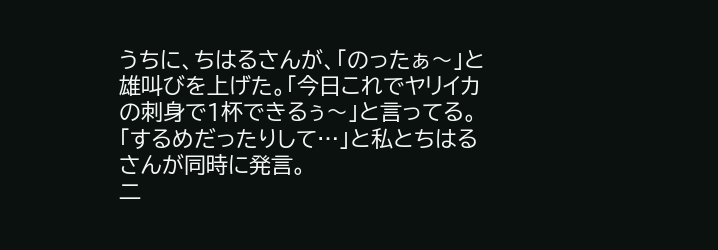うちに、ちはるさんが、「のったぁ〜」と雄叫びを上げた。「今日これでヤリイカの刺身で1杯できるぅ〜」と言ってる。
「するめだったりして…」と私とちはるさんが同時に発言。
二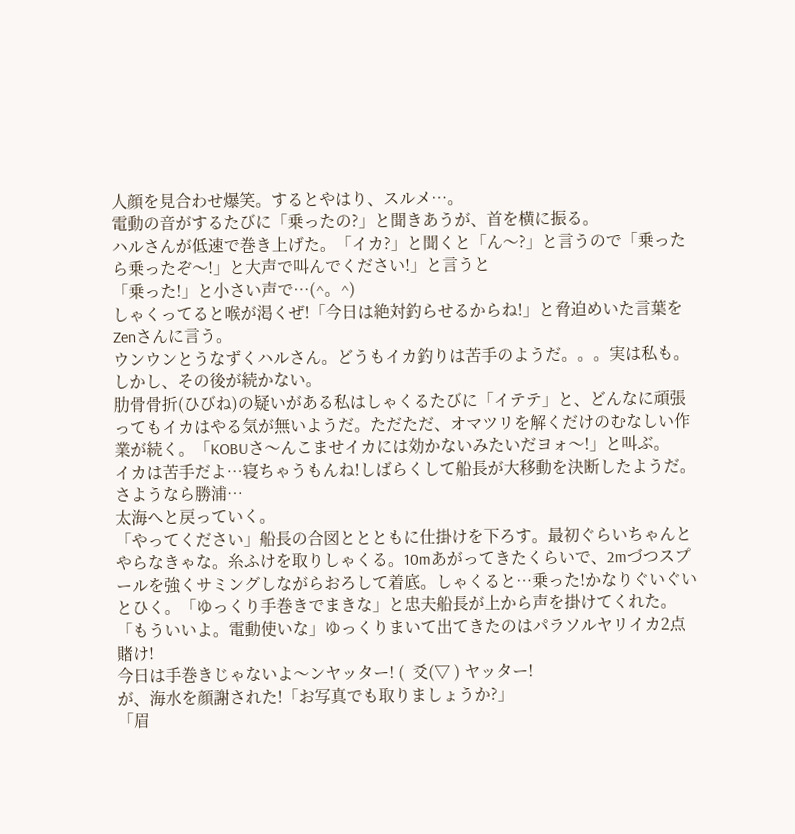人顔を見合わせ爆笑。するとやはり、スルメ…。
電動の音がするたびに「乗ったの?」と聞きあうが、首を横に振る。
ハルさんが低速で巻き上げた。「イカ?」と聞くと「ん〜?」と言うので「乗ったら乗ったぞ〜!」と大声で叫んでください!」と言うと
「乗った!」と小さい声で…(^。^)
しゃくってると喉が渇くぜ!「今日は絶対釣らせるからね!」と脅迫めいた言葉をZenさんに言う。
ウンウンとうなずくハルさん。どうもイカ釣りは苦手のようだ。。。実は私も。
しかし、その後が続かない。
肋骨骨折(ひびね)の疑いがある私はしゃくるたびに「イテテ」と、どんなに頑張ってもイカはやる気が無いようだ。ただただ、オマツリを解くだけのむなしい作業が続く。「KOBUさ〜んこませイカには効かないみたいだヨォ〜!」と叫ぶ。
イカは苦手だよ…寝ちゃうもんね!しばらくして船長が大移動を決断したようだ。
さようなら勝浦…
太海へと戻っていく。
「やってください」船長の合図ととともに仕掛けを下ろす。最初ぐらいちゃんとやらなきゃな。糸ふけを取りしゃくる。10mあがってきたくらいで、2mづつスプールを強くサミングしながらおろして着底。しゃくると…乗った!かなりぐいぐいとひく。「ゆっくり手巻きでまきな」と忠夫船長が上から声を掛けてくれた。「もういいよ。電動使いな」ゆっくりまいて出てきたのはパラソルヤリイカ2点賭け!
今日は手巻きじゃないよ〜ンヤッター! (  爻(▽ ) ヤッター!
が、海水を顔謝された!「お写真でも取りましょうか?」
「眉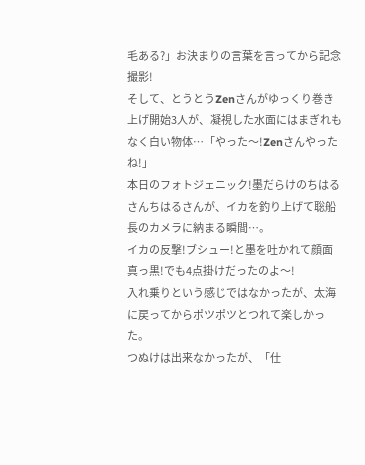毛ある?」お決まりの言葉を言ってから記念撮影!
そして、とうとうZenさんがゆっくり巻き上げ開始3人が、凝視した水面にはまぎれもなく白い物体…「やった〜!Zenさんやったね!」
本日のフォトジェニック!墨だらけのちはるさんちはるさんが、イカを釣り上げて聡船長のカメラに納まる瞬間…。
イカの反撃!ブシュー!と墨を吐かれて顔面真っ黒!でも4点掛けだったのよ〜!
入れ乗りという感じではなかったが、太海に戻ってからポツポツとつれて楽しかった。
つぬけは出来なかったが、「仕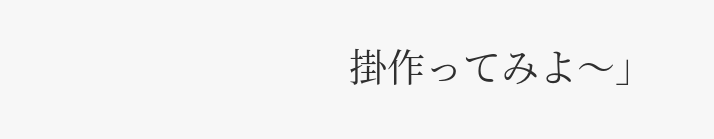掛作ってみよ〜」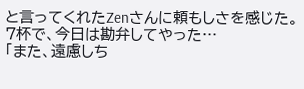と言ってくれたZenさんに頼もしさを感じた。
7杯で、今日は勘弁してやった…
「また、遠慮しち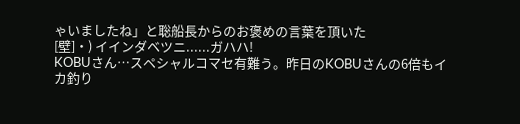ゃいましたね」と聡船長からのお褒めの言葉を頂いた
[壁]・) イインダベツニ......ガハハ!
KOBUさん…スペシャルコマセ有難う。昨日のKOBUさんの6倍もイカ釣り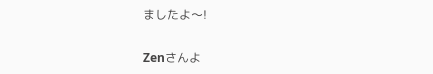ましたよ〜!

Zenさんよ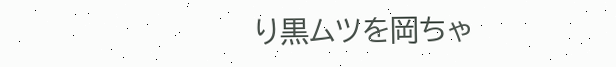り黒ムツを岡ちゃ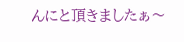んにと頂きましたぁ〜